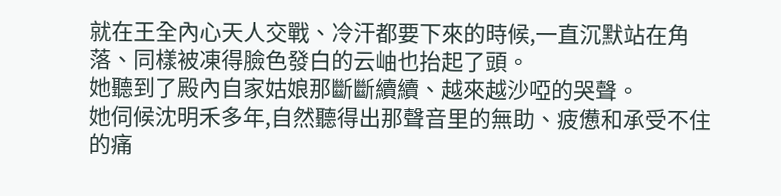就在王全內心天人交戰、冷汗都要下來的時候,一直沉默站在角落、同樣被凍得臉色發白的云岫也抬起了頭。
她聽到了殿內自家姑娘那斷斷續續、越來越沙啞的哭聲。
她伺候沈明禾多年,自然聽得出那聲音里的無助、疲憊和承受不住的痛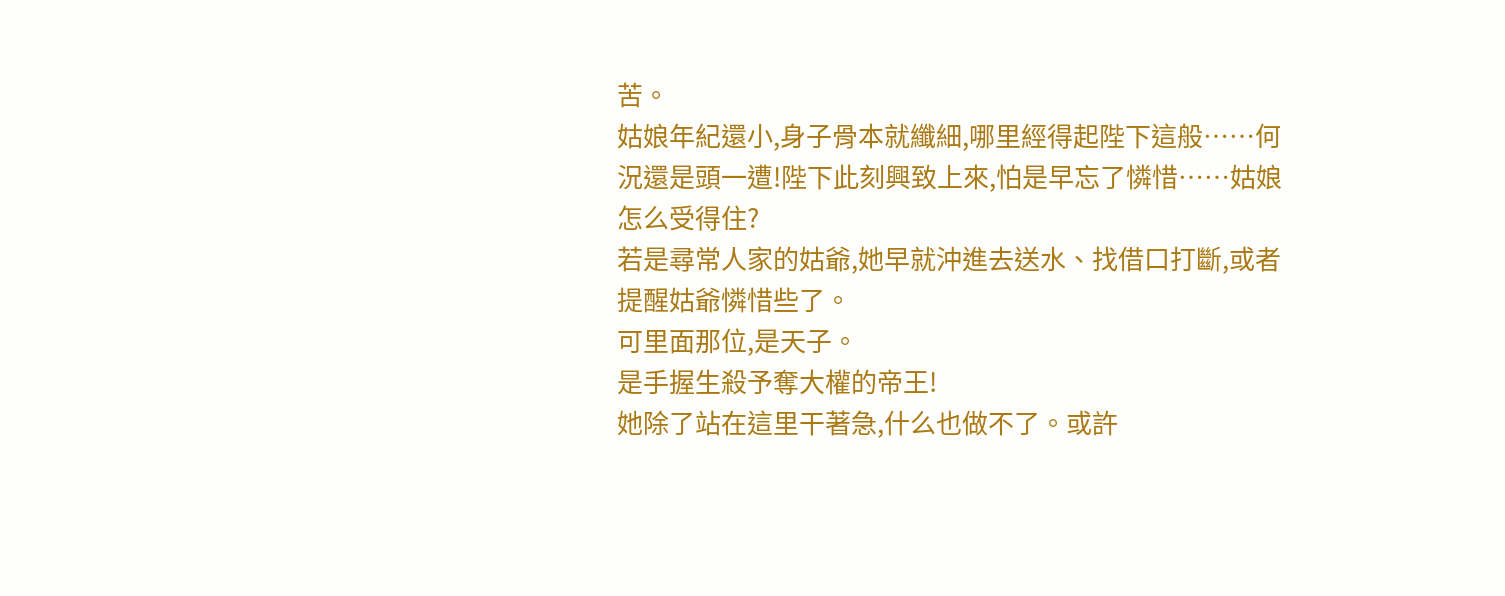苦。
姑娘年紀還小,身子骨本就纖細,哪里經得起陛下這般……何況還是頭一遭!陛下此刻興致上來,怕是早忘了憐惜……姑娘怎么受得住?
若是尋常人家的姑爺,她早就沖進去送水、找借口打斷,或者提醒姑爺憐惜些了。
可里面那位,是天子。
是手握生殺予奪大權的帝王!
她除了站在這里干著急,什么也做不了。或許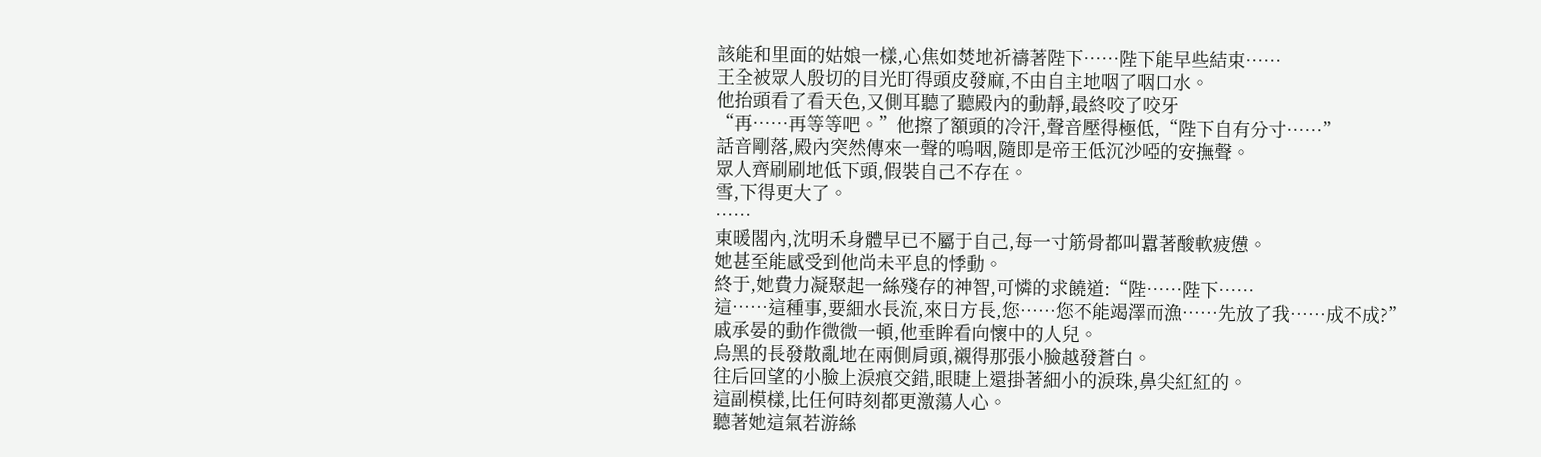該能和里面的姑娘一樣,心焦如焚地祈禱著陛下……陛下能早些結束……
王全被眾人殷切的目光盯得頭皮發麻,不由自主地咽了咽口水。
他抬頭看了看天色,又側耳聽了聽殿內的動靜,最終咬了咬牙
“再……再等等吧。”他擦了額頭的冷汗,聲音壓得極低,“陛下自有分寸……”
話音剛落,殿內突然傳來一聲的嗚咽,隨即是帝王低沉沙啞的安撫聲。
眾人齊刷刷地低下頭,假裝自己不存在。
雪,下得更大了。
……
東暖閣內,沈明禾身體早已不屬于自己,每一寸筋骨都叫囂著酸軟疲憊。
她甚至能感受到他尚未平息的悸動。
終于,她費力凝聚起一絲殘存的神智,可憐的求饒道:“陛……陛下……
這……這種事,要細水長流,來日方長,您……您不能竭澤而漁……先放了我……成不成?”
戚承晏的動作微微一頓,他垂眸看向懷中的人兒。
烏黑的長發散亂地在兩側肩頭,襯得那張小臉越發蒼白。
往后回望的小臉上淚痕交錯,眼睫上還掛著細小的淚珠,鼻尖紅紅的。
這副模樣,比任何時刻都更激蕩人心。
聽著她這氣若游絲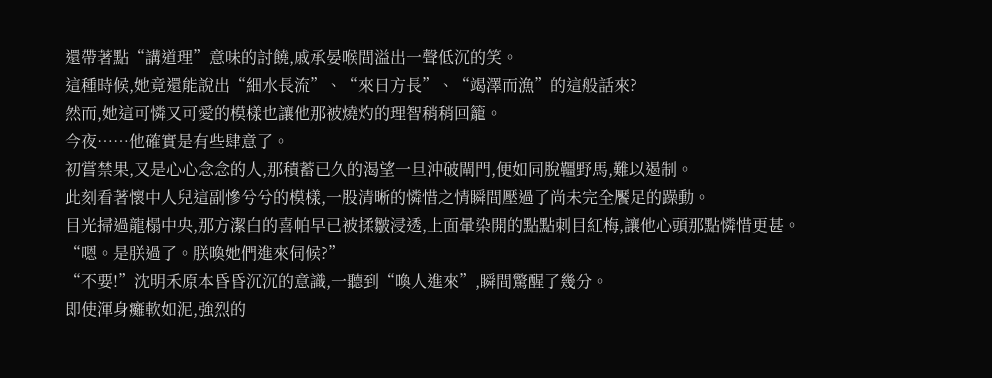還帶著點“講道理”意味的討饒,戚承晏喉間溢出一聲低沉的笑。
這種時候,她竟還能說出“細水長流”、“來日方長”、“竭澤而漁”的這般話來?
然而,她這可憐又可愛的模樣也讓他那被燒灼的理智稍稍回籠。
今夜……他確實是有些肆意了。
初嘗禁果,又是心心念念的人,那積蓄已久的渴望一旦沖破閘門,便如同脫韁野馬,難以遏制。
此刻看著懷中人兒這副慘兮兮的模樣,一股清晰的憐惜之情瞬間壓過了尚未完全饜足的躁動。
目光掃過龍榻中央,那方潔白的喜帕早已被揉皺浸透,上面暈染開的點點刺目紅梅,讓他心頭那點憐惜更甚。
“嗯。是朕過了。朕喚她們進來伺候?”
“不要!”沈明禾原本昏昏沉沉的意識,一聽到“喚人進來”,瞬間驚醒了幾分。
即使渾身癱軟如泥,強烈的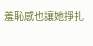羞恥感也讓她掙扎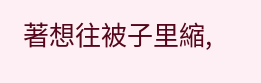著想往被子里縮,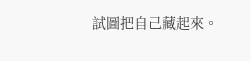試圖把自己藏起來。